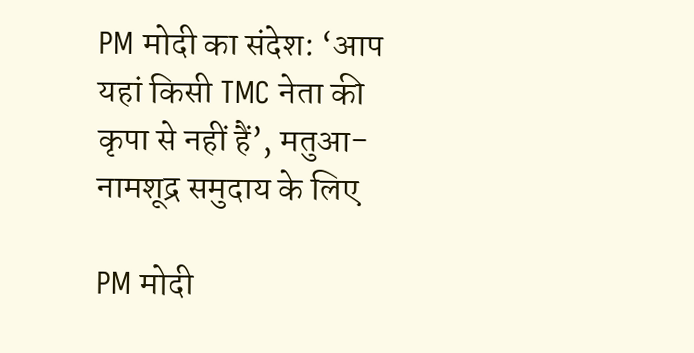PM मोदी का संदेश: ‘आप यहां किसी TMC नेता की कृपा से नहीं हैं’, मतुआ-नामशूद्र समुदाय के लिए

PM मोदी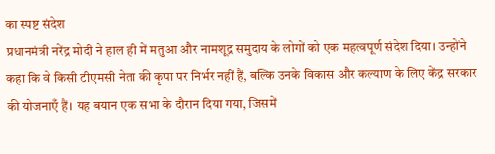का स्पष्ट संदेश
प्रधानमंत्री नरेंद्र मोदी ने हाल ही में मतुआ और नामशूद्र समुदाय के लोगों को एक महत्वपूर्ण संदेश दिया। उन्होंने कहा कि वे किसी टीएमसी नेता की कृपा पर निर्भर नहीं हैं, बल्कि उनके विकास और कल्याण के लिए केंद्र सरकार की योजनाएँ हैं। यह बयान एक सभा के दौरान दिया गया, जिसमें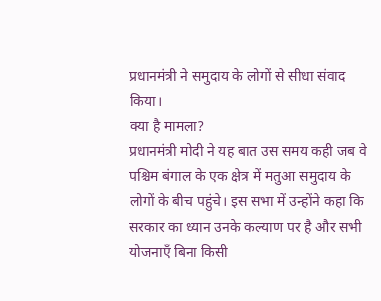प्रधानमंत्री ने समुदाय के लोगों से सीधा संवाद किया।
क्या है मामला?
प्रधानमंत्री मोदी ने यह बात उस समय कही जब वे पश्चिम बंगाल के एक क्षेत्र में मतुआ समुदाय के लोगों के बीच पहुंचे। इस सभा में उन्होंने कहा कि सरकार का ध्यान उनके कल्याण पर है और सभी योजनाएँ बिना किसी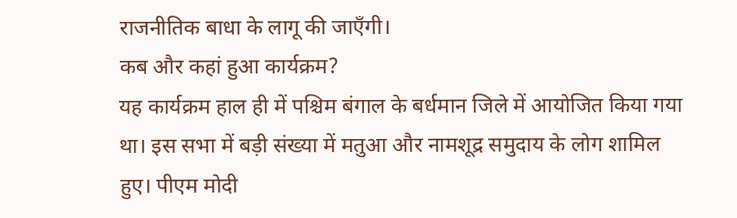राजनीतिक बाधा के लागू की जाएँगी।
कब और कहां हुआ कार्यक्रम?
यह कार्यक्रम हाल ही में पश्चिम बंगाल के बर्धमान जिले में आयोजित किया गया था। इस सभा में बड़ी संख्या में मतुआ और नामशूद्र समुदाय के लोग शामिल हुए। पीएम मोदी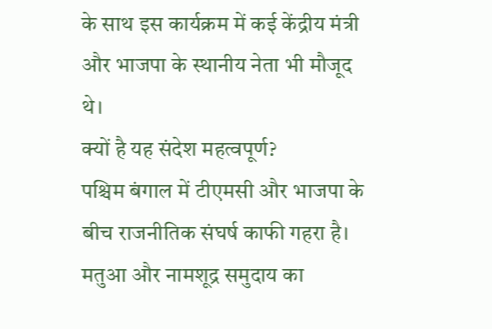के साथ इस कार्यक्रम में कई केंद्रीय मंत्री और भाजपा के स्थानीय नेता भी मौजूद थे।
क्यों है यह संदेश महत्वपूर्ण?
पश्चिम बंगाल में टीएमसी और भाजपा के बीच राजनीतिक संघर्ष काफी गहरा है। मतुआ और नामशूद्र समुदाय का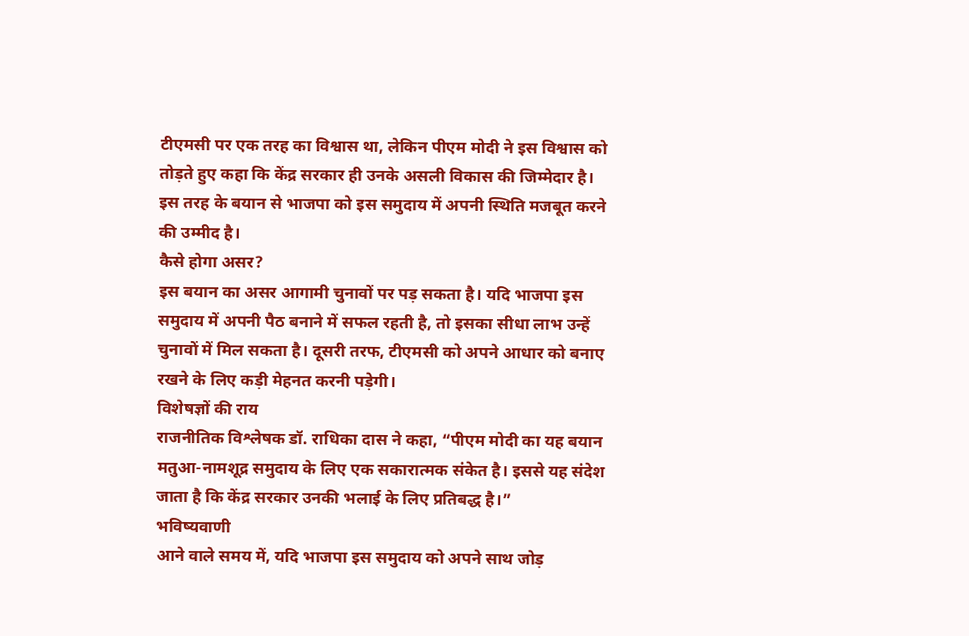टीएमसी पर एक तरह का विश्वास था, लेकिन पीएम मोदी ने इस विश्वास को तोड़ते हुए कहा कि केंद्र सरकार ही उनके असली विकास की जिम्मेदार है। इस तरह के बयान से भाजपा को इस समुदाय में अपनी स्थिति मजबूत करने की उम्मीद है।
कैसे होगा असर?
इस बयान का असर आगामी चुनावों पर पड़ सकता है। यदि भाजपा इस समुदाय में अपनी पैठ बनाने में सफल रहती है, तो इसका सीधा लाभ उन्हें चुनावों में मिल सकता है। दूसरी तरफ, टीएमसी को अपने आधार को बनाए रखने के लिए कड़ी मेहनत करनी पड़ेगी।
विशेषज्ञों की राय
राजनीतिक विश्लेषक डॉ. राधिका दास ने कहा, “पीएम मोदी का यह बयान मतुआ-नामशूद्र समुदाय के लिए एक सकारात्मक संकेत है। इससे यह संदेश जाता है कि केंद्र सरकार उनकी भलाई के लिए प्रतिबद्ध है।”
भविष्यवाणी
आने वाले समय में, यदि भाजपा इस समुदाय को अपने साथ जोड़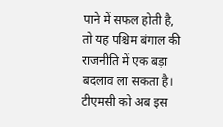पाने में सफल होती है, तो यह पश्चिम बंगाल की राजनीति में एक बड़ा बदलाव ला सकता है। टीएमसी को अब इस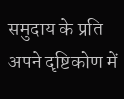समुदाय के प्रति अपने दृष्टिकोण में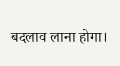बदलाव लाना होगा।